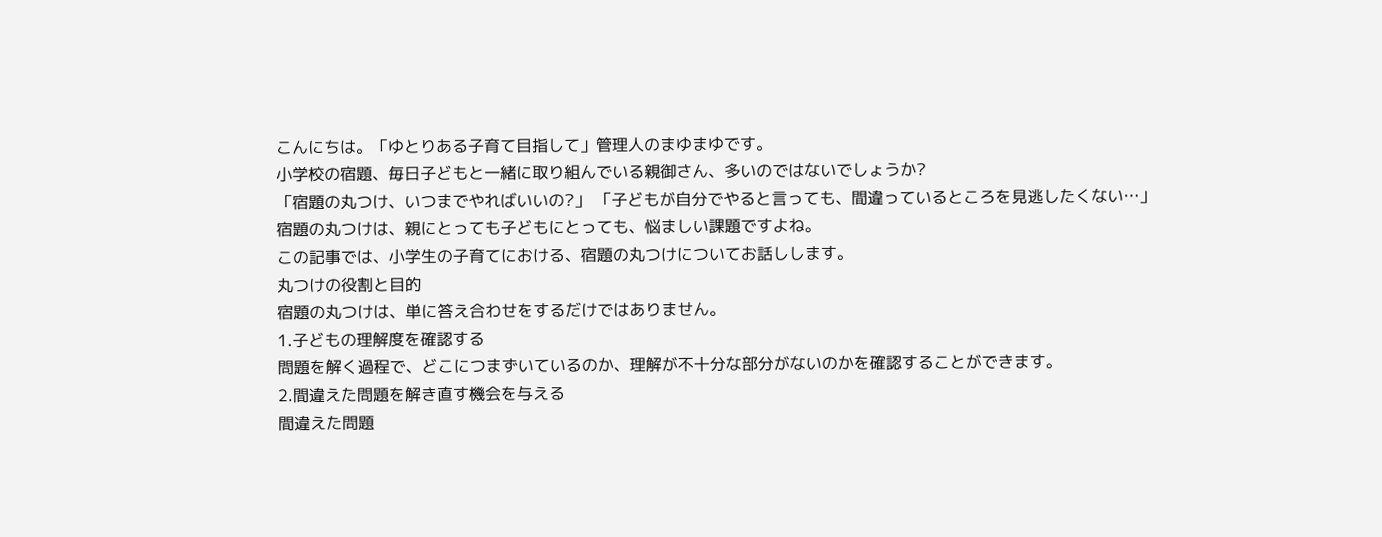こんにちは。「ゆとりある子育て目指して」管理人のまゆまゆです。
小学校の宿題、毎日子どもと一緒に取り組んでいる親御さん、多いのではないでしょうか?
「宿題の丸つけ、いつまでやればいいの?」 「子どもが自分でやると言っても、間違っているところを見逃したくない…」
宿題の丸つけは、親にとっても子どもにとっても、悩ましい課題ですよね。
この記事では、小学生の子育てにおける、宿題の丸つけについてお話しします。
丸つけの役割と目的
宿題の丸つけは、単に答え合わせをするだけではありません。
1.子どもの理解度を確認する
問題を解く過程で、どこにつまずいているのか、理解が不十分な部分がないのかを確認することができます。
2.間違えた問題を解き直す機会を与える
間違えた問題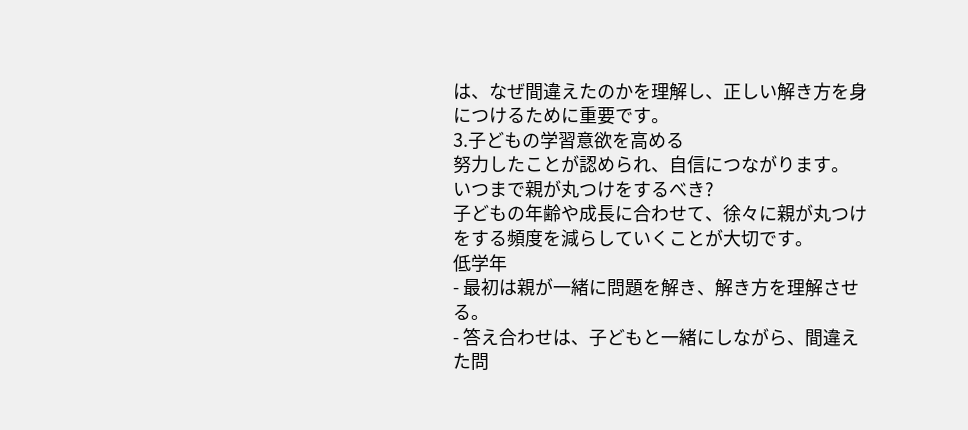は、なぜ間違えたのかを理解し、正しい解き方を身につけるために重要です。
3.子どもの学習意欲を高める
努力したことが認められ、自信につながります。
いつまで親が丸つけをするべき?
子どもの年齢や成長に合わせて、徐々に親が丸つけをする頻度を減らしていくことが大切です。
低学年
- 最初は親が一緒に問題を解き、解き方を理解させる。
- 答え合わせは、子どもと一緒にしながら、間違えた問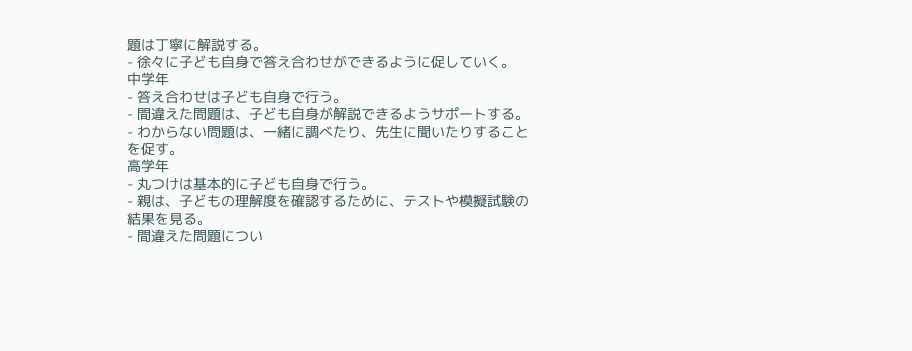題は丁寧に解説する。
- 徐々に子ども自身で答え合わせができるように促していく。
中学年
- 答え合わせは子ども自身で行う。
- 間違えた問題は、子ども自身が解説できるようサポートする。
- わからない問題は、一緒に調べたり、先生に聞いたりすることを促す。
高学年
- 丸つけは基本的に子ども自身で行う。
- 親は、子どもの理解度を確認するために、テストや模擬試験の結果を見る。
- 間違えた問題につい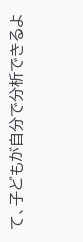て、子どもが自分で分析できるよ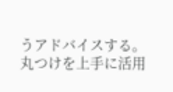うアドバイスする。
丸つけを上手に活用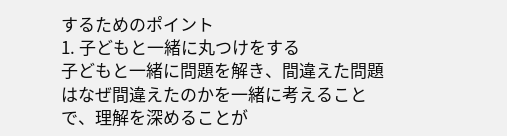するためのポイント
1. 子どもと一緒に丸つけをする
子どもと一緒に問題を解き、間違えた問題はなぜ間違えたのかを一緒に考えることで、理解を深めることが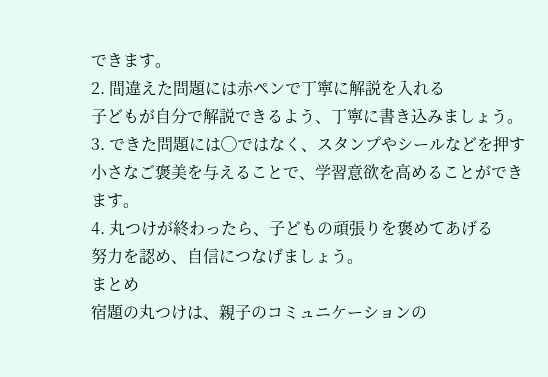できます。
2. 間違えた問題には赤ペンで丁寧に解説を入れる
子どもが自分で解説できるよう、丁寧に書き込みましょう。
3. できた問題には◯ではなく、スタンプやシールなどを押す
小さなご褒美を与えることで、学習意欲を高めることができます。
4. 丸つけが終わったら、子どもの頑張りを褒めてあげる
努力を認め、自信につなげましょう。
まとめ
宿題の丸つけは、親子のコミュニケーションの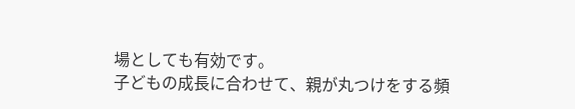場としても有効です。
子どもの成長に合わせて、親が丸つけをする頻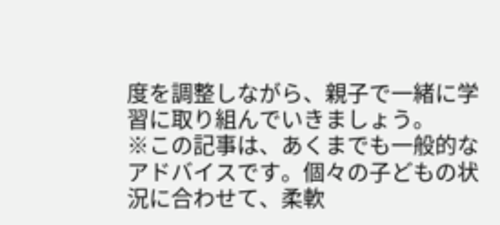度を調整しながら、親子で一緒に学習に取り組んでいきましょう。
※この記事は、あくまでも一般的なアドバイスです。個々の子どもの状況に合わせて、柔軟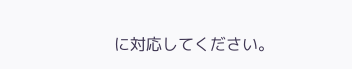に対応してください。